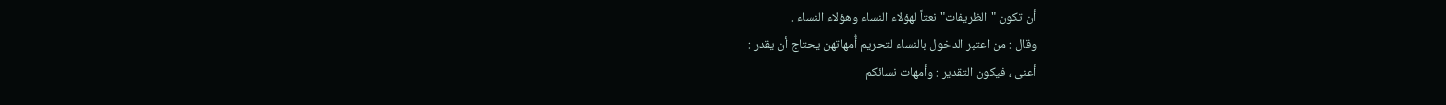أن تکون "الظریفات" نعتاً لهؤلاء النساء وهؤلاء النساء .
وقال : من اعتبر الدخول بالنساء لتحریم أُمهاتهن یحتاج أن یقدر :
أعنی ، فیکون التقدیر : وأمهات نسائکم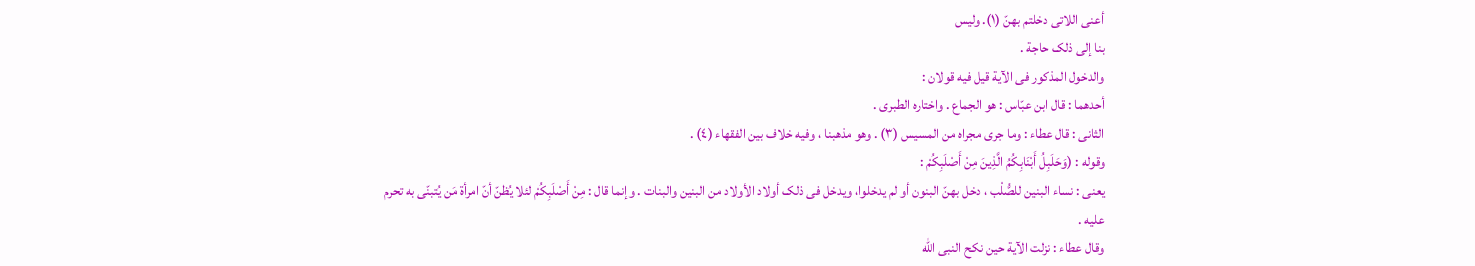أعنی اللاتی دخلتم بهنّ (١). ولیس
بنا إلى ذلک حاجة .
والدخول المذکور فی الآیة قیل فیه قولان :
أحدهما : قال ابن عبّاس : هو الجماع . واختاره الطبری .
الثانی : قال عطاء : وما جرى مجراه من المسیس (٣) . وهو مذهبنا ، وفیه خلاف بین الفقهاء (٤) .
وقوله : (وَحَلَبِلُ أَبْنَابِکُمُ الَّذِینَ مِنْ أَصْلَبِکُمْ :
یعنی : نساء البنین للصُّلْب ، دخل بهنّ البنون أو لم یدخلوا، ویدخل فی ذلک أولاد الأولاد من البنین والبنات . وإنما قال : مِنْ أَصْلَبِکُمْ لئلا یُظنّ أنّ امرأة مَن یُتبنّى به تحرم
علیه .
وقال عطاء : نزلت الآیة حین نکح النبی الله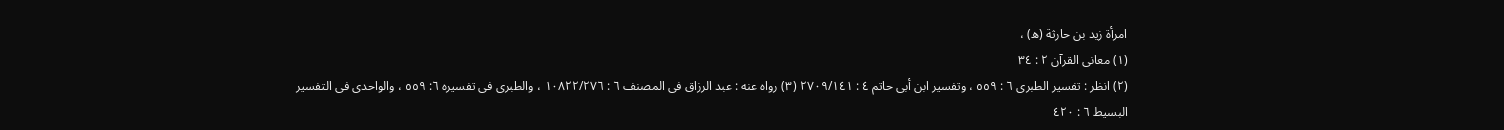امرأة زید بن حارثة (ه) ،
(١) معانی القرآن ٢ : ٣٤
(٢) انظر : تفسیر الطبری ٦ : ٥٥٩ ، وتفسیر ابن أبی حاتم ٤ : ٢٧٠٩/١٤١ (٣) رواه عنه : عبد الرزاق فی المصنف ٦ : ١٠۸٢٢/٢٧٦ ، والطبری فی تفسیره ٦: ٥٥٩ ، والواحدی فی التفسیر البسیط ٦ : ٤٢٠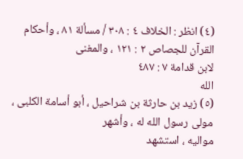(٤) انظر : الخلاف ٤ : ٣٠٨ / مسألة ۸١ ، وأحکام القرآن للجصاص ٢ : ١٢١ ، والمغنی
لابن قدامة ٧ : ٤٨٧
الله
(٥) زید بن حارثة بن شراحیل ، أبو أسامة الکلبی ، مولى رسول الله له ، وأشهر
موالیه ، استشهد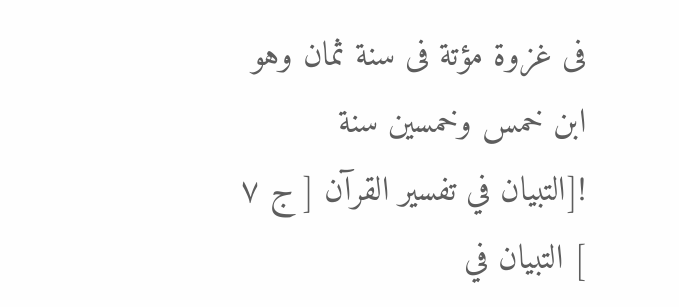فی غزوة مؤتة فی سنة ثمان وهو ابن خمس وخمسین سنة
![التبيان في تفسير القرآن [ ج ٧ ] التبيان في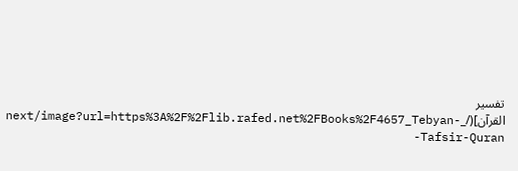تفسير القرآن](/_next/image?url=https%3A%2F%2Flib.rafed.net%2FBooks%2F4657_Tebyan-Tafsir-Quran-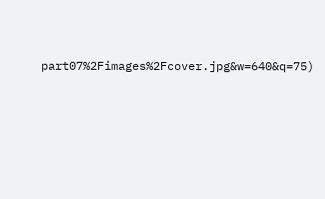part07%2Fimages%2Fcover.jpg&w=640&q=75)